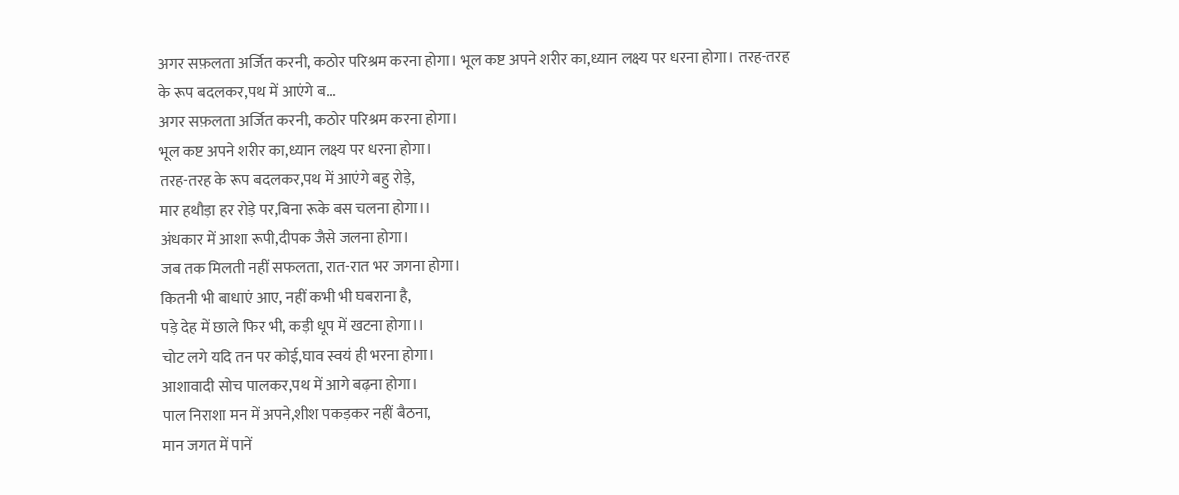अगर सफ़लता अर्जित करनी, कठोर परिश्रम करना होगा। भूल कष्ट अपने शरीर का,ध्यान लक्ष्य पर धरना होगा। तरह-तरह के रूप बदलकर,पथ में आएंगे ब...
अगर सफ़लता अर्जित करनी, कठोर परिश्रम करना होगा।
भूल कष्ट अपने शरीर का,ध्यान लक्ष्य पर धरना होगा।
तरह-तरह के रूप बदलकर,पथ में आएंगे बहु रोड़े,
मार हथौड़ा हर रोड़े पर,बिना रूके बस चलना होगा।।
अंधकार में आशा रूपी,दीपक जैसे जलना होगा।
जब तक मिलती नहीं सफलता, रात-रात भर जगना होगा।
कितनी भी बाधाएं आए, नहीं कभी भी घबराना है,
पड़े देह में छाले फिर भी, कड़ी धूप में खटना होगा।।
चोट लगे यदि तन पर कोई,घाव स्वयं ही भरना होगा।
आशावादी सोच पालकर,पथ में आगे बढ़ना होगा।
पाल निराशा मन में अपने,शीश पकड़कर नहीं बैठना,
मान जगत में पानें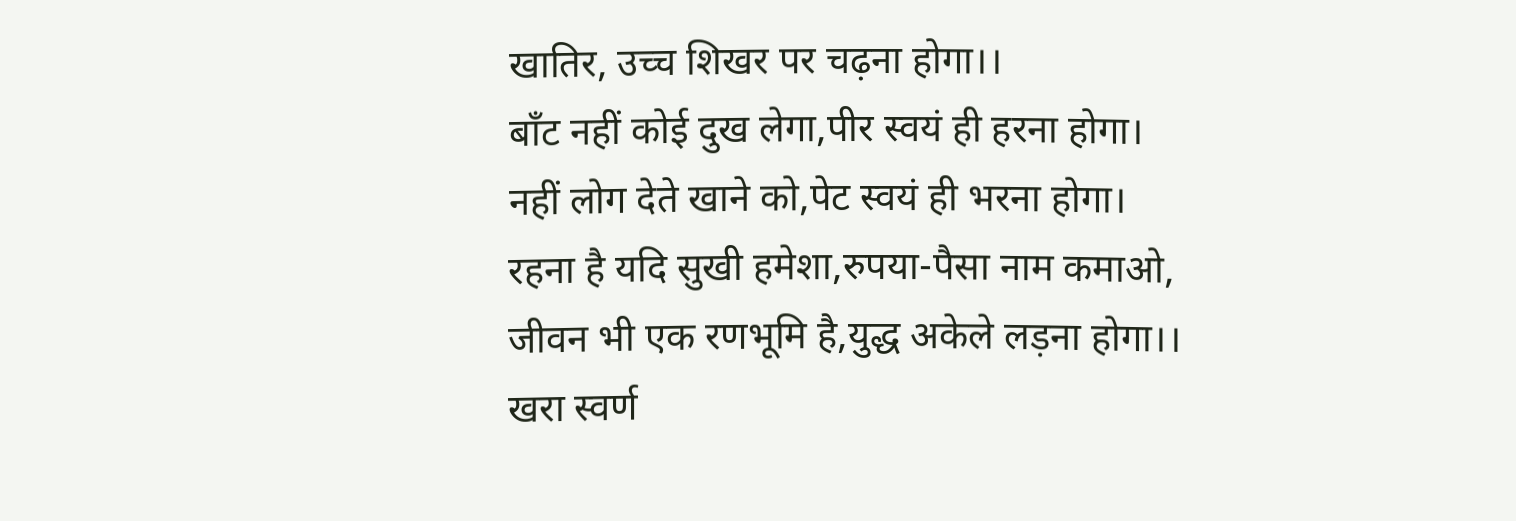खातिर, उच्च शिखर पर चढ़ना होगा।।
बाँट नहीं कोई दुख लेगा,पीर स्वयं ही हरना होगा।
नहीं लोग देते खाने को,पेट स्वयं ही भरना होगा।
रहना है यदि सुखी हमेशा,रुपया-पैसा नाम कमाओ,
जीवन भी एक रणभूमि है,युद्ध अकेले लड़ना होगा।।
खरा स्वर्ण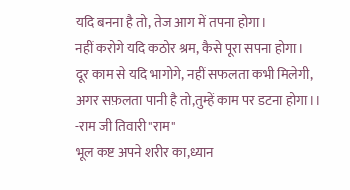यदि बनना है तो, तेज आग में तपना होगा।
नहीं करोगे यदि कठोर श्रम, कैसे पूरा सपना होगा।
दूर काम से यदि भागोगे, नहीं सफलता कभी मिलेगी,
अगर सफ़लता पानी है तो,तुम्हें काम पर डटना होगा।।
-राम जी तिवारी"राम"
भूल कष्ट अपने शरीर का,ध्यान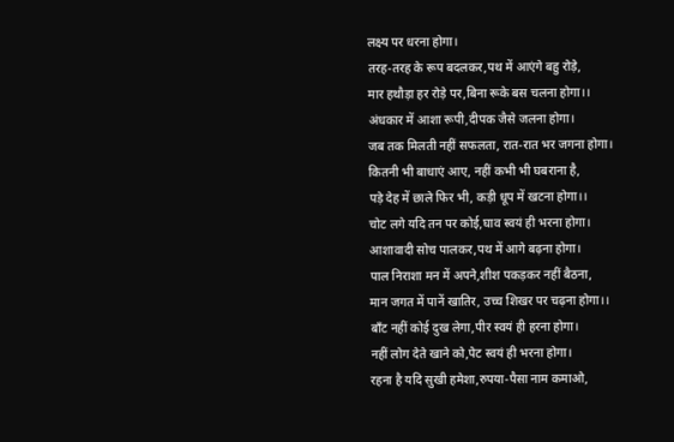लक्ष्य पर धरना होगा।
तरह-तरह के रूप बदलकर,पथ में आएंगे बहु रोड़े,
मार हथौड़ा हर रोड़े पर,बिना रूके बस चलना होगा।।
अंधकार में आशा रूपी,दीपक जैसे जलना होगा।
जब तक मिलती नहीं सफलता, रात-रात भर जगना होगा।
कितनी भी बाधाएं आए, नहीं कभी भी घबराना है,
पड़े देह में छाले फिर भी, कड़ी धूप में खटना होगा।।
चोट लगे यदि तन पर कोई,घाव स्वयं ही भरना होगा।
आशावादी सोच पालकर,पथ में आगे बढ़ना होगा।
पाल निराशा मन में अपने,शीश पकड़कर नहीं बैठना,
मान जगत में पानें खातिर, उच्च शिखर पर चढ़ना होगा।।
बाँट नहीं कोई दुख लेगा,पीर स्वयं ही हरना होगा।
नहीं लोग देते खाने को,पेट स्वयं ही भरना होगा।
रहना है यदि सुखी हमेशा,रुपया-पैसा नाम कमाओ,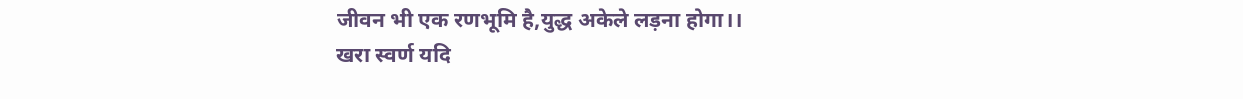जीवन भी एक रणभूमि है,युद्ध अकेले लड़ना होगा।।
खरा स्वर्ण यदि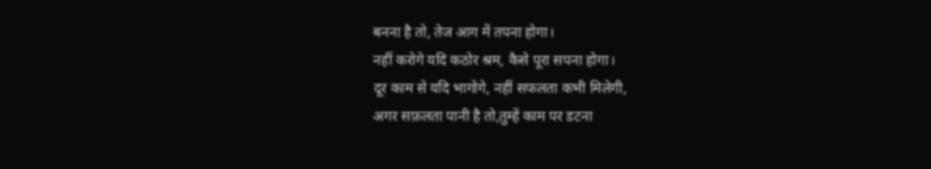बनना है तो, तेज आग में तपना होगा।
नहीं करोगे यदि कठोर श्रम, कैसे पूरा सपना होगा।
दूर काम से यदि भागोगे, नहीं सफलता कभी मिलेगी,
अगर सफ़लता पानी है तो,तुम्हें काम पर डटना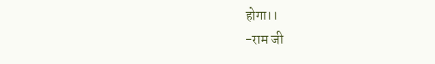होगा।।
-राम जी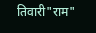तिवारी"राम"